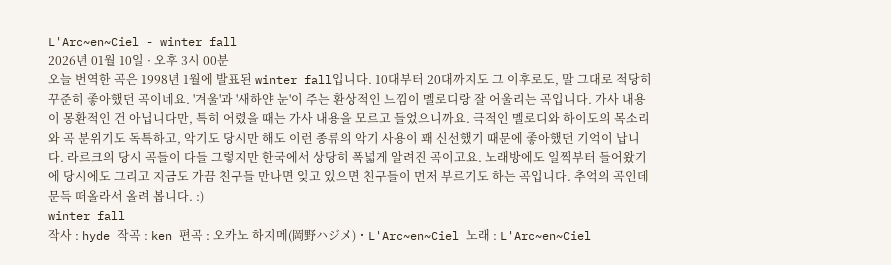L'Arc~en~Ciel - winter fall
2026년 01월 10일 · 오후 3시 00분
오늘 번역한 곡은 1998년 1월에 발표된 winter fall입니다. 10대부터 20대까지도 그 이후로도, 말 그대로 적당히 꾸준히 좋아했던 곡이네요. '겨울'과 '새하얀 눈'이 주는 환상적인 느낌이 멜로디랑 잘 어울리는 곡입니다. 가사 내용이 몽환적인 건 아닙니다만, 특히 어렸을 때는 가사 내용을 모르고 들었으니까요. 극적인 멜로디와 하이도의 목소리와 곡 분위기도 독특하고, 악기도 당시만 해도 이런 종류의 악기 사용이 꽤 신선했기 때문에 좋아했던 기억이 납니다. 라르크의 당시 곡들이 다들 그렇지만 한국에서 상당히 폭넓게 알려진 곡이고요. 노래방에도 일찍부터 들어왔기에 당시에도 그리고 지금도 가끔 친구들 만나면 잊고 있으면 친구들이 먼저 부르기도 하는 곡입니다. 추억의 곡인데 문득 떠올라서 올려 봅니다. :)
winter fall
작사 : hyde 작곡 : ken 편곡 : 오카노 하지메(岡野ハジメ)・L'Arc~en~Ciel 노래 : L'Arc~en~Ciel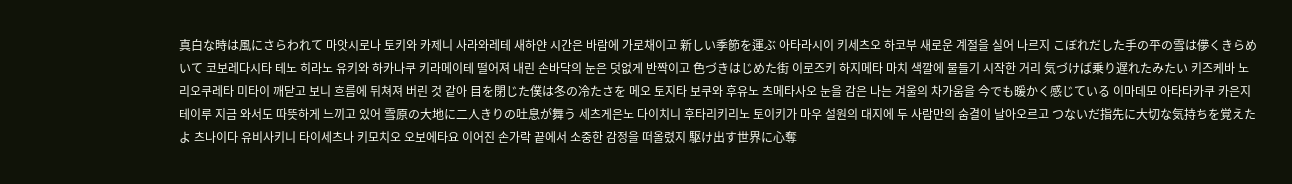真白な時は風にさらわれて 마앗시로나 토키와 카제니 사라와레테 새하얀 시간은 바람에 가로채이고 新しい季節を運ぶ 아타라시이 키세츠오 하코부 새로운 계절을 실어 나르지 こぼれだした手の平の雪は儚くきらめいて 코보레다시타 테노 히라노 유키와 하카나쿠 키라메이테 떨어져 내린 손바닥의 눈은 덧없게 반짝이고 色づきはじめた街 이로즈키 하지메타 마치 색깔에 물들기 시작한 거리 気づけば乗り遅れたみたい 키즈케바 노리오쿠레타 미타이 깨닫고 보니 흐름에 뒤쳐져 버린 것 같아 目を閉じた僕は冬の冷たさを 메오 토지타 보쿠와 후유노 츠메타사오 눈을 감은 나는 겨울의 차가움을 今でも暖かく感じている 이마데모 아타타카쿠 카은지테이루 지금 와서도 따뜻하게 느끼고 있어 雪原の大地に二人きりの吐息が舞う 세츠게은노 다이치니 후타리키리노 토이키가 마우 설원의 대지에 두 사람만의 숨결이 날아오르고 つないだ指先に大切な気持ちを覚えたよ 츠나이다 유비사키니 타이세츠나 키모치오 오보에타요 이어진 손가락 끝에서 소중한 감정을 떠올렸지 駆け出す世界に心奪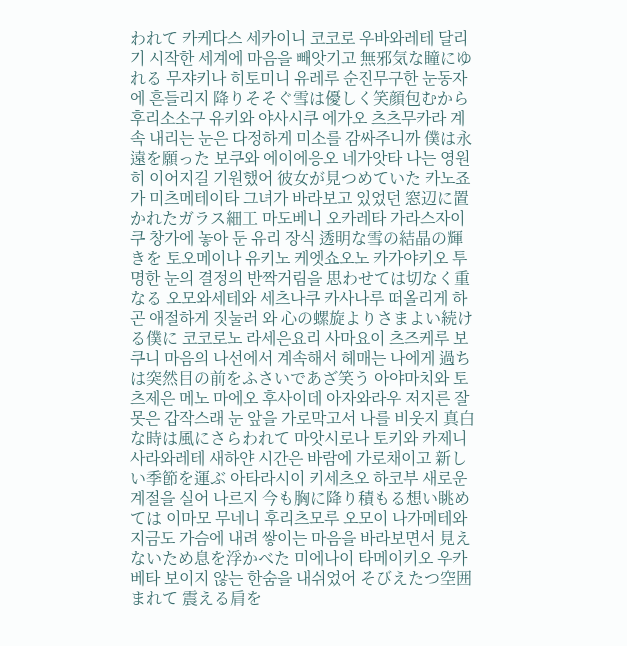われて 카케다스 세카이니 코코로 우바와레테 달리기 시작한 세계에 마음을 빼앗기고 無邪気な瞳にゆれる 무쟈키나 히토미니 유레루 순진무구한 눈동자에 흔들리지 降りそそぐ雪は優しく笑顔包むから 후리소소구 유키와 야사시쿠 에가오 츠츠무카라 계속 내리는 눈은 다정하게 미소를 감싸주니까 僕は永遠を願った 보쿠와 에이에응오 네가앗타 나는 영원히 이어지길 기원했어 彼女が見つめていた 카노죠가 미츠메테이타 그녀가 바라보고 있었던 窓辺に置かれたガラス細工 마도베니 오카레타 가라스자이쿠 창가에 놓아 둔 유리 장식 透明な雪の結晶の輝きを 토오메이나 유키노 케엣쇼오노 카가야키오 투명한 눈의 결정의 반짝거림을 思わせては切なく重なる 오모와세테와 세츠나쿠 카사나루 떠올리게 하곤 애절하게 짓눌러 와 心の螺旋よりさまよい続ける僕に 코코로노 라세은요리 사마요이 츠즈케루 보쿠니 마음의 나선에서 계속해서 헤매는 나에게 過ちは突然目の前をふさいであざ笑う 아야마치와 토츠제은 메노 마에오 후사이데 아자와라우 저지른 잘못은 갑작스래 눈 앞을 가로막고서 나를 비웃지 真白な時は風にさらわれて 마앗시로나 토키와 카제니 사라와레테 새하얀 시간은 바람에 가로채이고 新しい季節を運ぶ 아타라시이 키세츠오 하코부 새로운 계절을 실어 나르지 今も胸に降り積もる想い眺めては 이마모 무네니 후리츠모루 오모이 나가메테와 지금도 가슴에 내려 쌓이는 마음을 바라보면서 見えないため息を浮かべた 미에나이 타메이키오 우카베타 보이지 않는 한숨을 내쉬었어 そびえたつ空囲まれて 震える肩を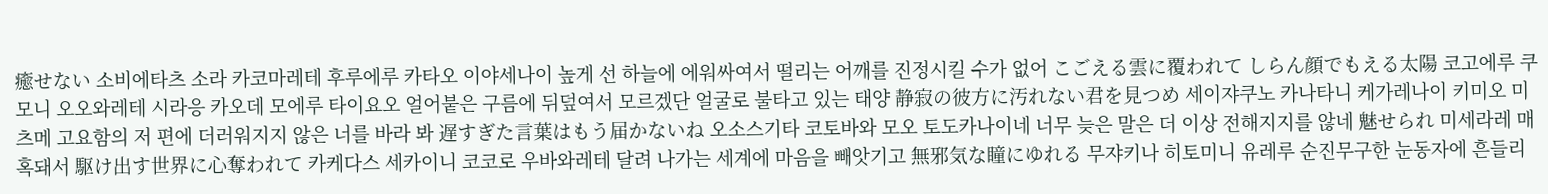癒せない 소비에타츠 소라 카코마레테 후루에루 카타오 이야세나이 높게 선 하늘에 에워싸여서 떨리는 어깨를 진정시킬 수가 없어 こごえる雲に覆われて しらん顔でもえる太陽 코고에루 쿠모니 오오와레테 시라응 카오데 모에루 타이요오 얼어붙은 구름에 뒤덮여서 모르겠단 얼굴로 불타고 있는 태양 静寂の彼方に汚れない君を見つめ 세이쟈쿠노 카나타니 케가레나이 키미오 미츠메 고요함의 저 편에 더러워지지 않은 너를 바라 봐 遅すぎた言葉はもう届かないね 오소스기타 코토바와 모오 토도카나이네 너무 늦은 말은 더 이상 전해지지를 않네 魅せられ 미세라레 매혹돼서 駆け出す世界に心奪われて 카케다스 세카이니 코코로 우바와레테 달려 나가는 세계에 마음을 빼앗기고 無邪気な瞳にゆれる 무쟈키나 히토미니 유레루 순진무구한 눈동자에 흔들리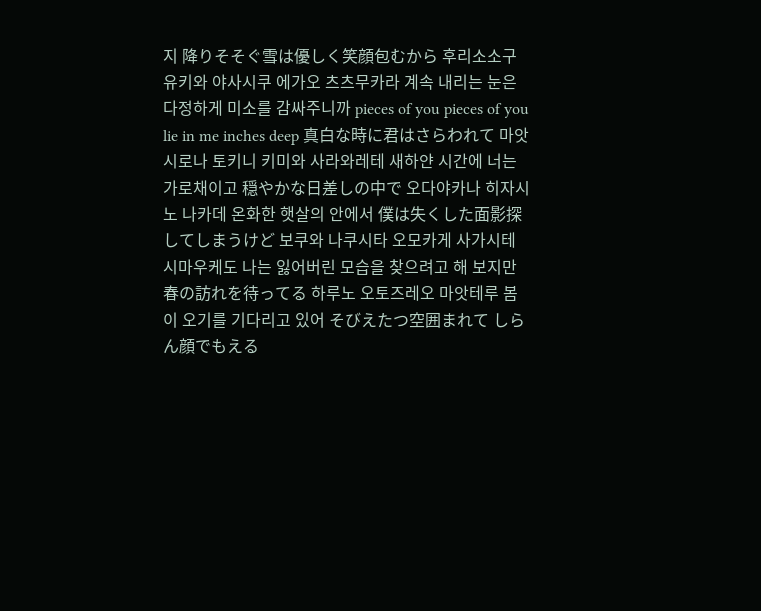지 降りそそぐ雪は優しく笑顔包むから 후리소소구 유키와 야사시쿠 에가오 츠츠무카라 계속 내리는 눈은 다정하게 미소를 감싸주니까 pieces of you pieces of you lie in me inches deep 真白な時に君はさらわれて 마앗시로나 토키니 키미와 사라와레테 새하얀 시간에 너는 가로채이고 穏やかな日差しの中で 오다야카나 히자시노 나카데 온화한 햇살의 안에서 僕は失くした面影探してしまうけど 보쿠와 나쿠시타 오모카게 사가시테 시마우케도 나는 잃어버린 모습을 찾으려고 해 보지만 春の訪れを待ってる 하루노 오토즈레오 마앗테루 봄이 오기를 기다리고 있어 そびえたつ空囲まれて しらん顔でもえる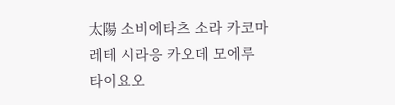太陽 소비에타츠 소라 카코마레테 시라응 카오데 모에루 타이요오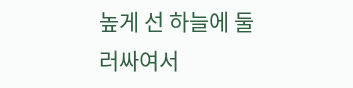높게 선 하늘에 둘러싸여서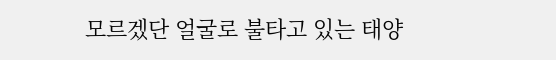모르겠단 얼굴로 불타고 있는 태양